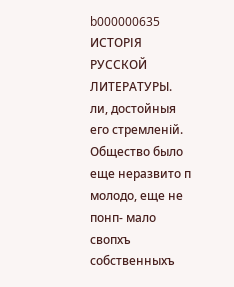b000000635
ИСТОРІЯ РУССКОЙ ЛИТЕРАТУРЫ. ли, достойныя его стремленій. Общество было еще неразвито п молодо, еще не понп- мало свопхъ собственныхъ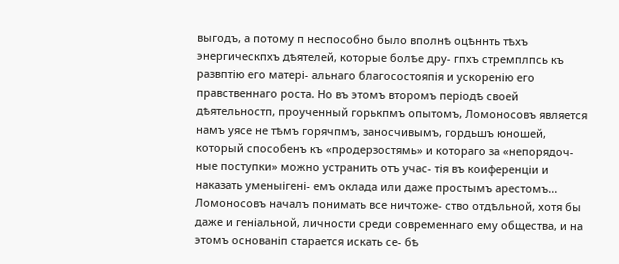выгодъ, а потому п неспособно было вполнѣ оцѣннть тѣхъ энергическпхъ дѣятелей, которые болѣе дру- гпхъ стремплпсь къ развптію его матері- альнаго благосостояпія и ускоренію его правственнаго роста. Но въ этомъ второмъ періодѣ своей дѣятельностп, проученный горькпмъ опытомъ, Ломоносовъ является намъ уясе не тѣмъ горячпмъ, заносчивымъ, гордьшъ юношей, который способенъ къ «продерзостямь» и котораго за «непорядоч- ные поступки» можно устранить отъ учас- тія въ коиференціи и наказать уменыігені- емъ оклада или даже простымъ арестомъ... Ломоносовъ началъ понимать все ничтоже- ство отдѣльной, хотя бы даже и геніальной, личности среди современнаго ему общества, и на этомъ основаніп старается искать се- бѣ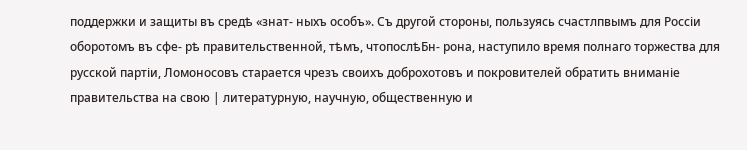поддержки и защиты въ средѣ «знат- ныхъ особъ». Съ другой стороны, пользуясь счастлпвымъ для Россіи оборотомъ въ сфе- рѣ правительственной, тѣмъ, чтопослѣБн- рона, наступило время полнаго торжества для русской партіи, Ломоносовъ старается чрезъ своихъ доброхотовъ и покровителей обратить вниманіе правительства на свою | литературную, научную, общественную и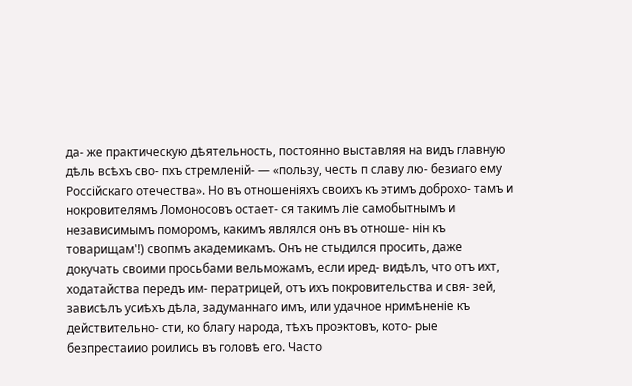да- же практическую дѣятельность, постоянно выставляя на видъ главную дѣль всѣхъ сво- пхъ стремленій- — «пользу, честь п славу лю- безиаго ему Россійскаго отечества». Но въ отношеніяхъ своихъ къ этимъ доброхо- тамъ и нокровителямъ Ломоносовъ остает- ся такимъ ліе самобытнымъ и независимымъ поморомъ, какимъ являлся онъ въ отноше- нін къ товарищам'!) свопмъ академикамъ. Онъ не стыдился просить, даже докучать своими просьбами вельможамъ, если иред- видѣлъ, что отъ ихт, ходатайства передъ им- ператрицей, отъ ихъ покровительства и свя- зей, зависѣлъ усиѣхъ дѣла, задуманнаго имъ, или удачное нримѣненіе къ действительно- сти, ко благу народа, тѣхъ проэктовъ, кото- рые безпрестаиио роились въ головѣ его. Часто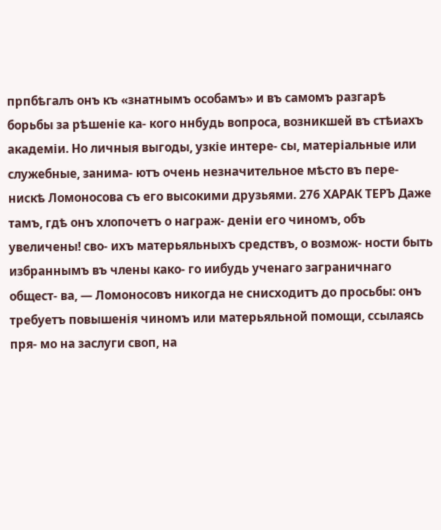прпбѣгалъ онъ къ «знатнымъ особамъ» и въ самомъ разгарѣ борьбы за рѣшеніе ка- кого ннбудь вопроса, возникшей въ стѣиахъ академіи. Но личныя выгоды, узкіе интере- сы, матеріальные или служебные, занима- ютъ очень незначительное мѣсто въ пере- нискѣ Ломоносова съ его высокими друзьями. 276 ХАРАК ТЕРЪ Даже тамъ, гдѣ онъ хлопочетъ о награж- деніи его чиномъ, объ увеличены! сво- ихъ матерьяльныхъ средствъ, о возмож- ности быть избраннымъ въ члены како- го иибудь ученаго заграничнаго общест- ва, — Ломоносовъ никогда не снисходитъ до просьбы: онъ требуетъ повышенія чиномъ или матерьяльной помощи, ссылаясь пря- мо на заслуги своп, на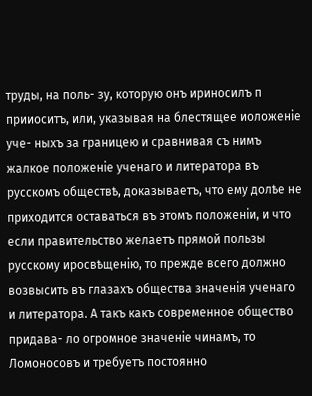труды, на поль- зу, которую онъ ириносилъ п прииоситъ, или, указывая на блестящее иоложеніе уче- ныхъ за границею и сравнивая съ нимъ жалкое положеніе ученаго и литератора въ русскомъ обществѣ, доказываетъ, что ему долѣе не приходится оставаться въ этомъ положеніи, и что если правительство желаетъ прямой пользы русскому иросвѣщенію, то прежде всего должно возвысить въ глазахъ общества значенія ученаго и литератора. А такъ какъ современное общество придава- ло огромное значеніе чинамъ, то Ломоносовъ и требуетъ постоянно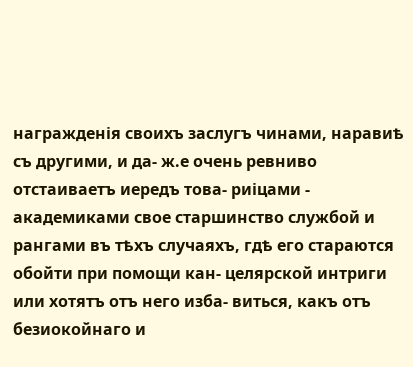награжденія своихъ заслугъ чинами, наравиѣ съ другими, и да- ж.е очень ревниво отстаиваетъ иередъ това- риіцами - академиками свое старшинство службой и рангами въ тѣхъ случаяхъ, гдѣ его стараются обойти при помощи кан- целярской интриги или хотятъ отъ него изба- виться, какъ отъ безиокойнаго и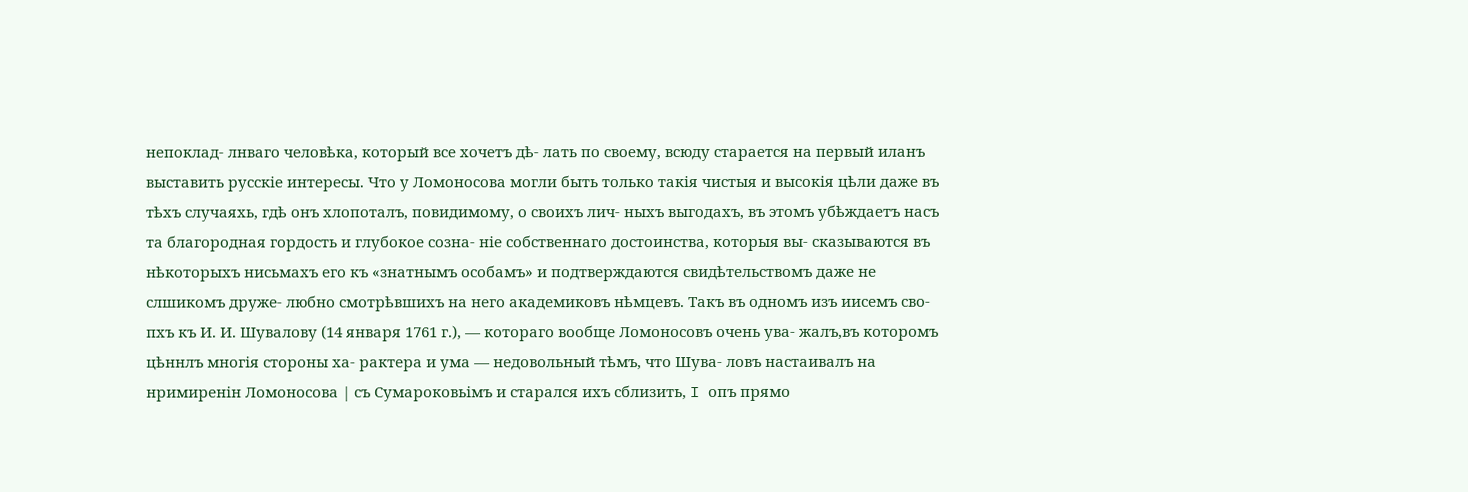непоклад- лнваго человѣка, который все хочетъ дѣ- лать по своему, всюду старается на первый иланъ выставить русскіе интересы. Что у Ломоносова могли быть только такія чистыя и высокія цѣли даже въ тѣхъ случаяхь, гдѣ онъ хлопоталъ, повидимому, о своихъ лич- ныхъ выгодахъ, въ этомъ убѣждаетъ насъ та благородная гордость и глубокое созна- ніе собственнаго достоинства, которыя вы- сказываются въ нѣкоторыхъ нисьмахъ его къ «знатнымъ особамъ» и подтверждаются свидѣтельствомъ даже не слшикомъ друже- любно смотрѣвшихъ на него академиковъ нѣмцевъ. Такъ въ одномъ изъ иисемъ сво- пхъ къ И. И. Шувалову (14 января 1761 г.), — котораго вообще Ломоносовъ очень ува- жалъ,въ которомъ цѣннлъ многія стороны ха- рактера и ума — недовольный тѣмъ, что Шува- ловъ настаивалъ на нримиренін Ломоносова | съ Сумароковьімъ и старался ихъ сблизить, I опъ прямо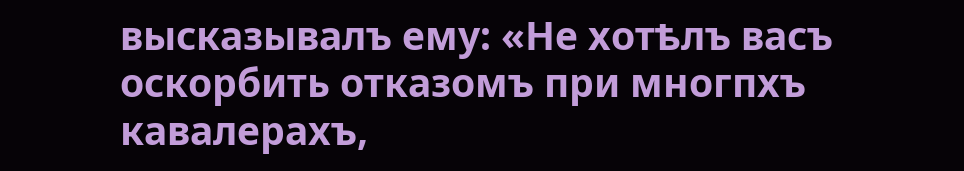высказывалъ ему: «Не хотѣлъ васъ оскорбить отказомъ при многпхъ кавалерахъ,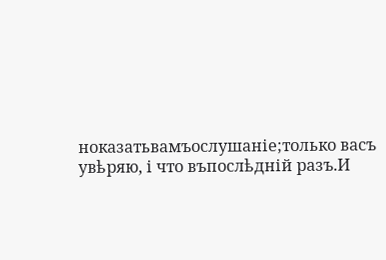ноказатьвамъослушаніе;только васъ увѣряю, і что въпослѣдній разъ.И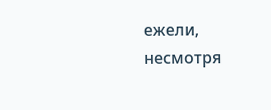ежели, несмотря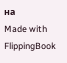на
Made with FlippingBook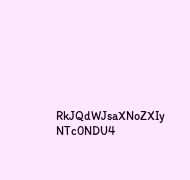RkJQdWJsaXNoZXIy NTc0NDU4